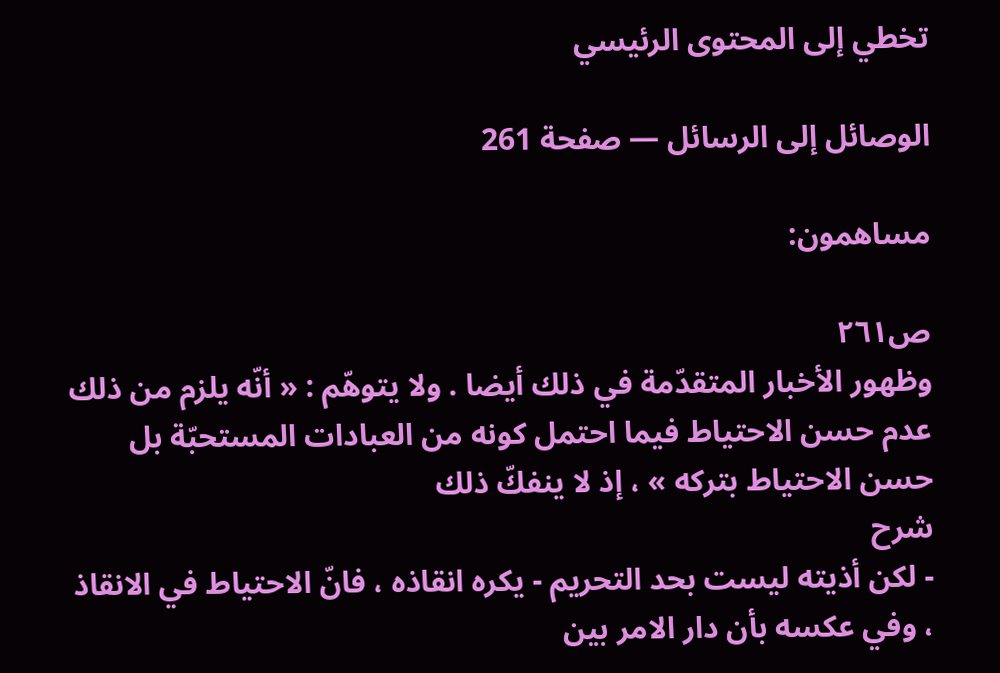تخطي إلى المحتوى الرئيسي

الوصائل إلى الرسائل — صفحة 261

مساهمون:

ص٢٦١
وظهور الأخبار المتقدّمة في ذلك أيضا . ولا يتوهّم : « أنّه يلزم من ذلك عدم حسن الاحتياط فيما احتمل كونه من العبادات المستحبّة بل حسن الاحتياط بتركه » ، إذ لا ينفكّ ذلك
شرح
- لكن أذيته ليست بحد التحريم - يكره انقاذه ، فانّ الاحتياط في الانقاذ ، وفي عكسه بأن دار الامر بين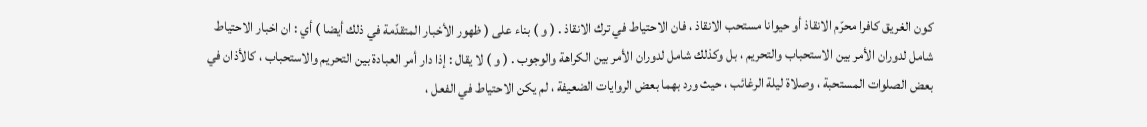كون الغريق كافرا محرّم الانقاذ أو حيوانا مستحب الانقاذ ، فان الاحتياط في ترك الانقاذ . ( و ) بناء على ( ظهور الأخبار المتقدّمة في ذلك أيضا ) أي : ان اخبار الاحتياط شامل لدوران الأمر بين الاستحباب والتحريم ، بل وكذلك شامل لدوران الأمر بين الكراهة والوجوب . ( و ) لا يقال : إذا دار أمر العبادة بين التحريم والاستحباب ، كالأذان في بعض الصلوات المستحبة ، وصلاة ليلة الرغائب ، حيث ورد بهما بعض الروايات الضعيفة ، لم يكن الاحتياط في الفعل ،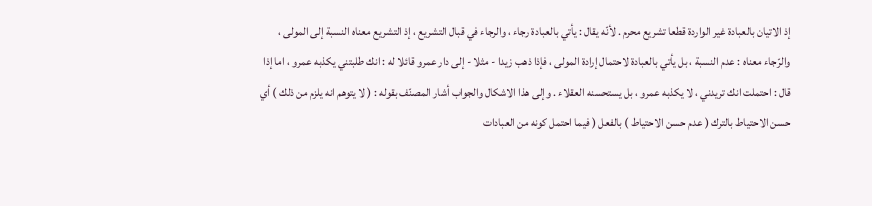إذ الاتيان بالعبادة غير الواردة قطعا تشريع محرم . لأنّه يقال : يأتي بالعبادة رجاء ، والرجاء في قبال التشريع ، إذ التشريع معناه النسبة إلى المولى ، والرّجاء معناه : عدم النسبة ، بل يأتي بالعبادة لاحتمال إرادة المولى ، فإذا ذهب زيدا - مثلا - إلى دار عمرو قائلا له : انك طلبتني يكذبه عمرو ، اما إذا قال : احتملت انك تريدني ، لا يكذبه عمرو ، بل يستحسنه العقلاء . وإلى هذا الاشكال والجواب أشار المصنّف بقوله : ( لا يتوهم انه يلزم من ذلك ) أي حسن الاحتياط بالترك ( عدم حسن الاحتياط ) بالفعل ( فيما احتمل كونه من العبادات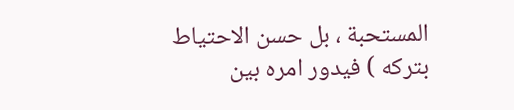المستحبة ، بل حسن الاحتياط بتركه ) فيدور امره بين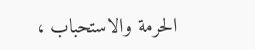الحرمة والاستحباب ،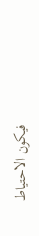فيكون الاحتياط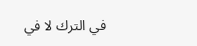في الترك لا في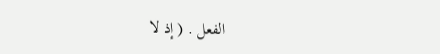الفعل . ( إذ لا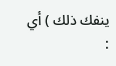ينفك ذلك ) أي :